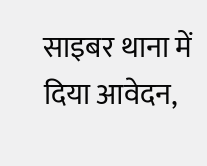साइबर थाना में दिया आवेदन,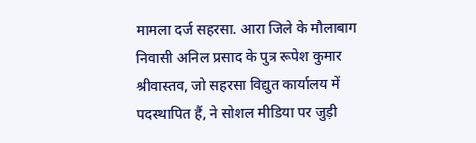मामला दर्ज सहरसा. आरा जिले के मौलाबाग निवासी अनिल प्रसाद के पुत्र रूपेश कुमार श्रीवास्तव, जो सहरसा विद्युत कार्यालय में पदस्थापित हैं, ने सोशल मीडिया पर जुड़ी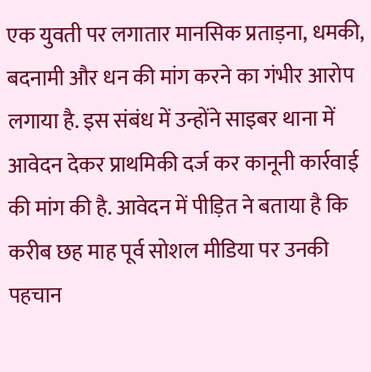एक युवती पर लगातार मानसिक प्रताड़ना, धमकी, बदनामी और धन की मांग करने का गंभीर आरोप लगाया है. इस संबंध में उन्होंने साइबर थाना में आवेदन देकर प्राथमिकी दर्ज कर कानूनी कार्रवाई की मांग की है. आवेदन में पीड़ित ने बताया है कि करीब छह माह पूर्व सोशल मीडिया पर उनकी पहचान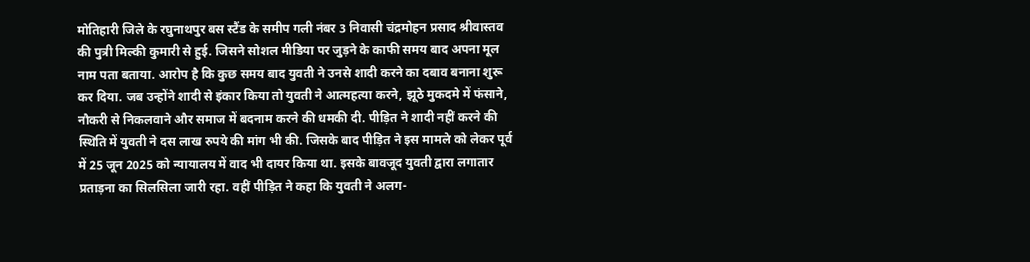मोतिहारी जिले के रघुनाथपुर बस स्टैंड के समीप गली नंबर 3 निवासी चंद्रमोहन प्रसाद श्रीवास्तव की पुत्री मिल्की कुमारी से हुई. जिसने सोशल मीडिया पर जुड़ने के काफी समय बाद अपना मूल नाम पता बताया. आरोप है कि कुछ समय बाद युवती ने उनसे शादी करने का दबाव बनाना शुरू कर दिया. जब उन्होंने शादी से इंकार किया तो युवती ने आत्महत्या करने, झूठे मुकदमे में फंसाने, नौकरी से निकलवाने और समाज में बदनाम करने की धमकी दी. पीड़ित ने शादी नहीं करने की स्थिति में युवती ने दस लाख रुपये की मांग भी की. जिसके बाद पीड़ित ने इस मामले को लेकर पूर्व में 25 जून 2025 को न्यायालय में वाद भी दायर किया था. इसके बावजूद युवती द्वारा लगातार प्रताड़ना का सिलसिला जारी रहा. वहीं पीड़ित ने कहा कि युवती ने अलग-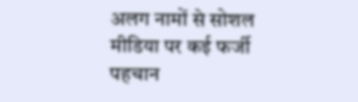अलग नामों से सोशल मीडिया पर कई फर्जी पहचान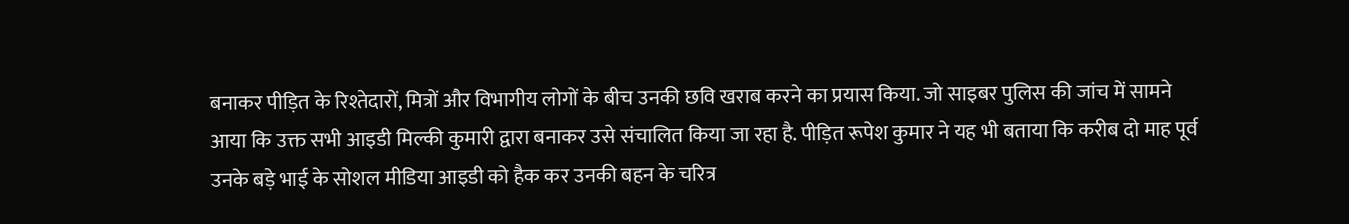बनाकर पीड़ित के रिश्तेदारों, मित्रों और विभागीय लोगों के बीच उनकी छवि खराब करने का प्रयास किया. जो साइबर पुलिस की जांच में सामने आया कि उक्त सभी आइडी मिल्की कुमारी द्वारा बनाकर उसे संचालित किया जा रहा है. पीड़ित रूपेश कुमार ने यह भी बताया कि करीब दो माह पूर्व उनके बड़े भाई के सोशल मीडिया आइडी को हैक कर उनकी बहन के चरित्र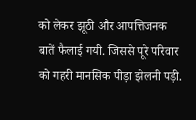को लेकर झूठी और आपत्तिजनक बातें फैलाई गयी. जिससे पूरे परिवार को गहरी मानसिक पीड़ा झेलनी पड़ी.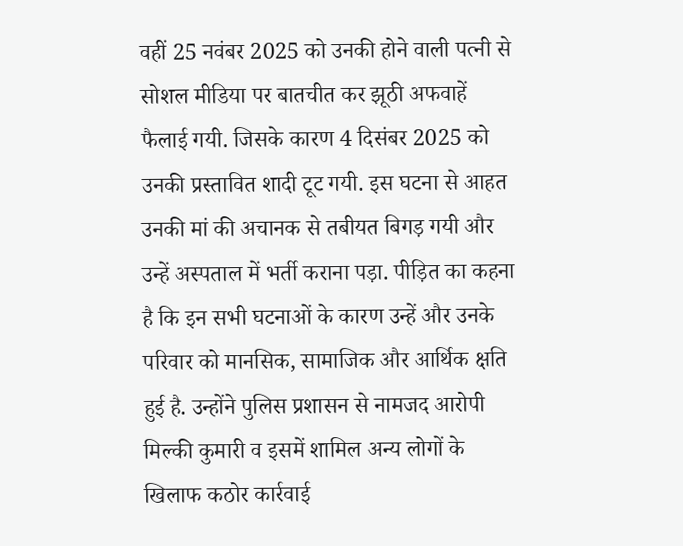वहीं 25 नवंबर 2025 को उनकी होने वाली पत्नी से सोशल मीडिया पर बातचीत कर झूठी अफवाहें फैलाई गयी. जिसके कारण 4 दिसंबर 2025 को उनकी प्रस्तावित शादी टूट गयी. इस घटना से आहत उनकी मां की अचानक से तबीयत बिगड़ गयी और उन्हें अस्पताल में भर्ती कराना पड़ा. पीड़ित का कहना है कि इन सभी घटनाओं के कारण उन्हें और उनके परिवार को मानसिक, सामाजिक और आर्थिक क्षति हुई है. उन्होंने पुलिस प्रशासन से नामजद आरोपी मिल्की कुमारी व इसमें शामिल अन्य लोगों के खिलाफ कठोर कार्रवाई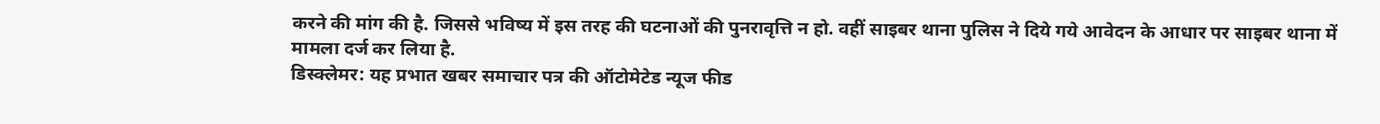करने की मांग की है. जिससे भविष्य में इस तरह की घटनाओं की पुनरावृत्ति न हो. वहीं साइबर थाना पुलिस ने दिये गये आवेदन के आधार पर साइबर थाना में मामला दर्ज कर लिया है.
डिस्क्लेमर: यह प्रभात खबर समाचार पत्र की ऑटोमेटेड न्यूज फीड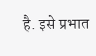है. इसे प्रभात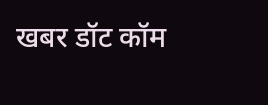खबर डॉट कॉम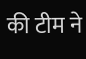की टीम ने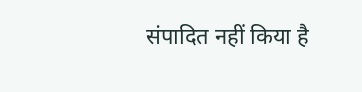संपादित नहीं किया है